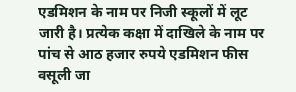एडमिशन के नाम पर निजी स्कूलों में लूट जारी है। प्रत्येक कक्षा में दाखिले के नाम पर पांच से आठ हजार रुपये एडमिशन फीस वसूली जा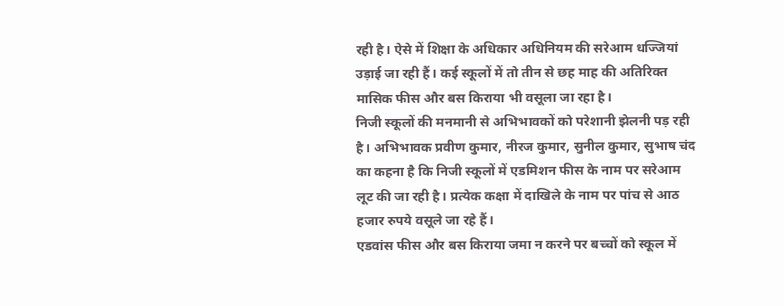रही है। ऐसे में शिक्षा के अधिकार अधिनियम की सरेआम धज्जियां उड़ाई जा रही हैं। कई स्कूलों में तो तीन से छह माह की अतिरिक्त मासिक फीस और बस किराया भी वसूला जा रहा है।
निजी स्कूलों की मनमानी से अभिभावकों को परेशानी झेलनी पड़ रही है। अभिभावक प्रवीण कुमार, नीरज कुमार, सुनील कुमार, सुभाष चंद का कहना है कि निजी स्कूलों में एडमिशन फीस के नाम पर सरेआम लूट की जा रही है। प्रत्येक कक्षा में दाखिले के नाम पर पांच से आठ हजार रुपये वसूले जा रहे हैं।
एडवांस फीस और बस किराया जमा न करने पर बच्चों को स्कूल में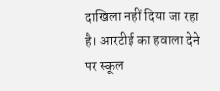दाखिला नहीं दिया जा रहा है। आरटीई का हवाला देने पर स्कूल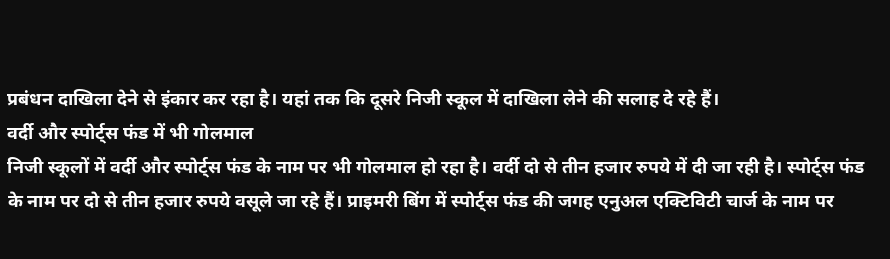प्रबंधन दाखिला देने से इंकार कर रहा है। यहां तक कि दूसरे निजी स्कूल में दाखिला लेने की सलाह दे रहे हैं।
वर्दी और स्पोर्ट्स फंड में भी गोलमाल
निजी स्कूलों में वर्दी और स्पोर्ट्स फंड के नाम पर भी गोलमाल हो रहा है। वर्दी दो से तीन हजार रुपये में दी जा रही है। स्पोर्ट्स फंड के नाम पर दो से तीन हजार रुपये वसूले जा रहे हैं। प्राइमरी बिंग में स्पोर्ट्स फंड की जगह एनुअल एक्टिविटी चार्ज के नाम पर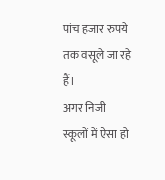पांच हजार रुपये तक वसूले जा रहे हैं।
अगर निजी स्कूलों में ऐसा हो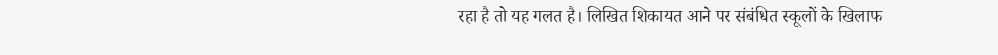रहा है तो यह गलत है। लिखित शिकायत आने पर संबंधित स्कूलों के खिलाफ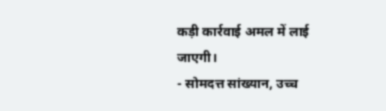कड़ी कार्रवाई अमल में लाई जाएगी।
- सोमदत्त सांख्यान, उच्च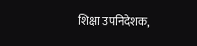शिक्षा उपनिदेशक,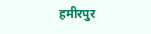हमीरपुर